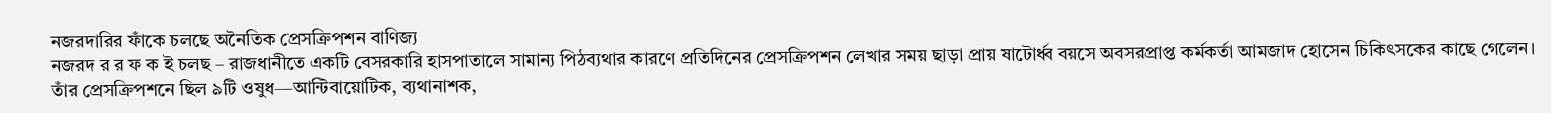নজরদারির ফাঁকে চলছে অনৈতিক প্রেসক্রিপশন বাণিজ্য
নজরদ র র ফ ক ই চলছ – রাজধানীতে একটি বেসরকারি হাসপাতালে সামান্য পিঠব্যথার কারণে প্রতিদিনের প্রেসক্রিপশন লেখার সময় ছাড়া প্রায় ষাটোর্ধ্ব বয়সে অবসরপ্রাপ্ত কর্মকর্তা আমজাদ হোসেন চিকিৎসকের কাছে গেলেন। তাঁর প্রেসক্রিপশনে ছিল ৯টি ওষুধ—আন্টিবায়োটিক, ব্যথানাশক,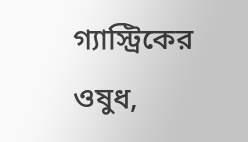গ্যাস্ট্রিকের ওষুধ,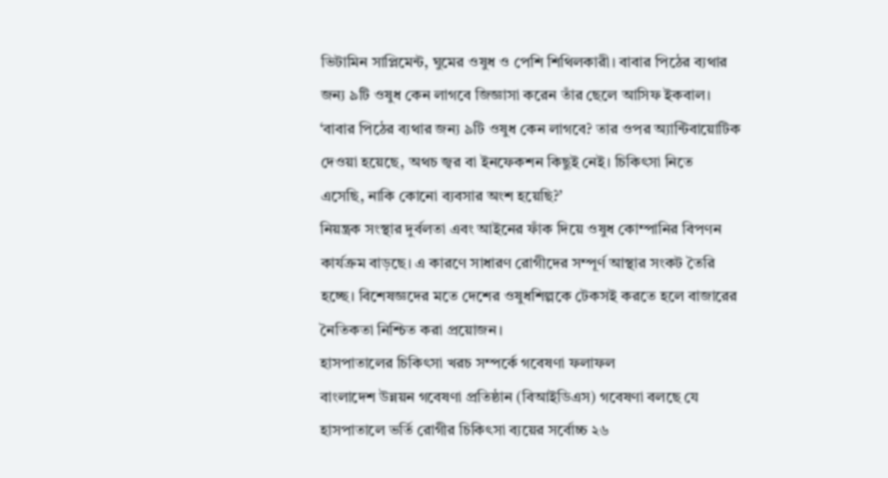ভিটামিন সাপ্লিমেন্ট, ঘুমের ওষুধ ও পেশি শিথিলকারী। বাবার পিঠের ব্যথার জন্য ৯টি ওষুধ কেন লাগবে জিজ্ঞাসা করেন তাঁর ছেলে আসিফ ইকবাল।
‘বাবার পিঠের ব্যথার জন্য ৯টি ওষুধ কেন লাগবে? তার ওপর অ্যান্টিবায়োটিক দেওয়া হয়েছে, অথচ জ্বর বা ইনফেকশন কিছুই নেই। চিকিৎসা নিতে এসেছি, নাকি কোনো ব্যবসার অংশ হয়েছি?’
নিয়ন্ত্রক সংস্থার দুর্বলতা এবং আইনের ফাঁক দিয়ে ওষুধ কোম্পানির বিপণন কার্যক্রম বাড়ছে। এ কারণে সাধারণ রোগীদের সম্পূর্ণ আস্থার সংকট তৈরি হচ্ছে। বিশেষজ্ঞদের মতে দেশের ওষুধশিল্পকে টেকসই করতে হলে বাজারের নৈতিকতা নিশ্চিত করা প্রয়োজন।
হাসপাতালের চিকিৎসা খরচ সম্পর্কে গবেষণা ফলাফল
বাংলাদেশ উন্নয়ন গবেষণা প্রতিষ্ঠান (বিআইডিএস) গবেষণা বলছে যে হাসপাতালে ভর্তি রোগীর চিকিৎসা ব্যয়ের সর্বোচ্চ ২৬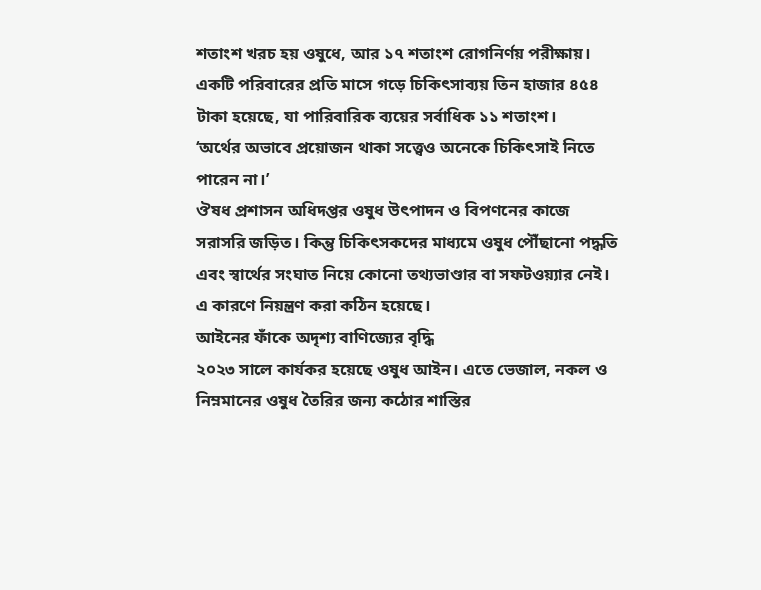শতাংশ খরচ হয় ওষুধে, আর ১৭ শতাংশ রোগনির্ণয় পরীক্ষায়। একটি পরিবারের প্রতি মাসে গড়ে চিকিৎসাব্যয় তিন হাজার ৪৫৪ টাকা হয়েছে, যা পারিবারিক ব্যয়ের সর্বাধিক ১১ শতাংশ।
‘অর্থের অভাবে প্রয়োজন থাকা সত্ত্বেও অনেকে চিকিৎসাই নিতে পারেন না।’
ঔষধ প্রশাসন অধিদপ্তর ওষুধ উৎপাদন ও বিপণনের কাজে সরাসরি জড়িত। কিন্তু চিকিৎসকদের মাধ্যমে ওষুধ পৌঁছানো পদ্ধতি এবং স্বার্থের সংঘাত নিয়ে কোনো তথ্যভাণ্ডার বা সফটওয়্যার নেই। এ কারণে নিয়ন্ত্রণ করা কঠিন হয়েছে।
আইনের ফাঁকে অদৃশ্য বাণিজ্যের বৃদ্ধি
২০২৩ সালে কার্যকর হয়েছে ওষুধ আইন। এতে ভেজাল, নকল ও নিম্নমানের ওষুধ তৈরির জন্য কঠোর শাস্তির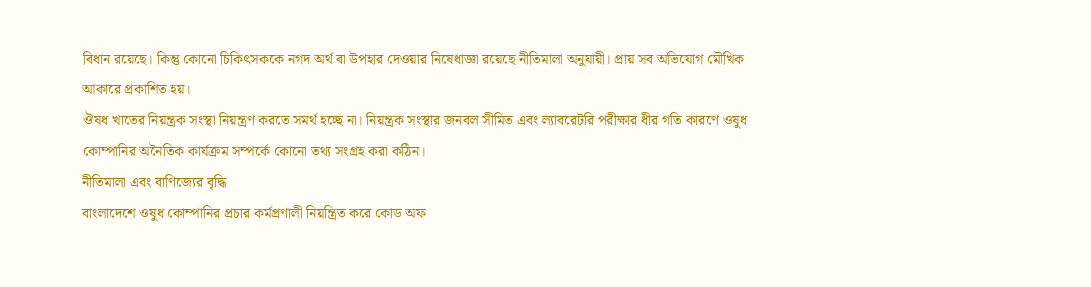বিধান রয়েছে। কিন্তু কোনো চিকিৎসককে নগদ অর্থ বা উপহার দেওয়ার নিষেধাজ্ঞা রয়েছে নীতিমালা অনুযায়ী। প্রায় সব অভিযোগ মৌখিক আকারে প্রকাশিত হয়।
ঔষধ খাতের নিয়ন্ত্রক সংস্থা নিয়ন্ত্রণ করতে সমর্থ হচ্ছে না। নিয়ন্ত্রক সংস্থার জনবল সীমিত এবং ল্যাবরেটরি পরীক্ষার ধীর গতি কারণে ওষুধ কোম্পানির অনৈতিক কার্যক্রম সম্পর্কে কোনো তথ্য সংগ্রহ করা কঠিন।
নীতিমালা এবং বাণিজ্যের বৃদ্ধি
বাংলাদেশে ওষুধ কোম্পানির প্রচার কর্মপ্রণালী নিয়ন্ত্রিত করে কোড অফ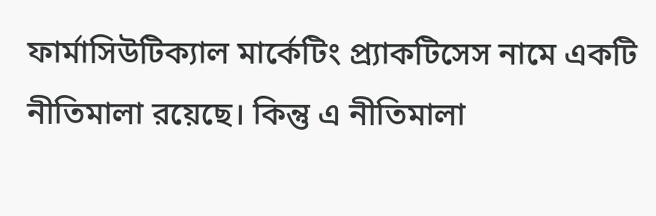ফার্মাসিউটিক্যাল মার্কেটিং প্র্যাকটিসেস নামে একটি নীতিমালা রয়েছে। কিন্তু এ নীতিমালা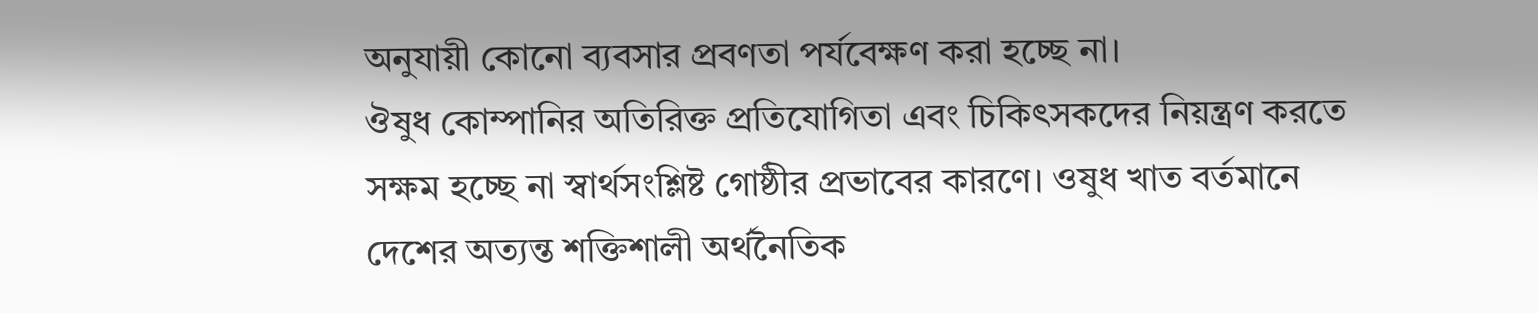অনুযায়ী কোনো ব্যবসার প্রবণতা পর্যবেক্ষণ করা হচ্ছে না।
ঔষুধ কোম্পানির অতিরিক্ত প্রতিযোগিতা এবং চিকিৎসকদের নিয়ন্ত্রণ করতে সক্ষম হচ্ছে না স্বার্থসংশ্লিষ্ট গোষ্ঠীর প্রভাবের কারণে। ওষুধ খাত বর্তমানে দেশের অত্যন্ত শক্তিশালী অর্থনৈতিক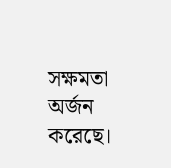সক্ষমতা অর্জন করেছে।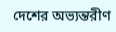দেশের অভ্যন্তরীণ